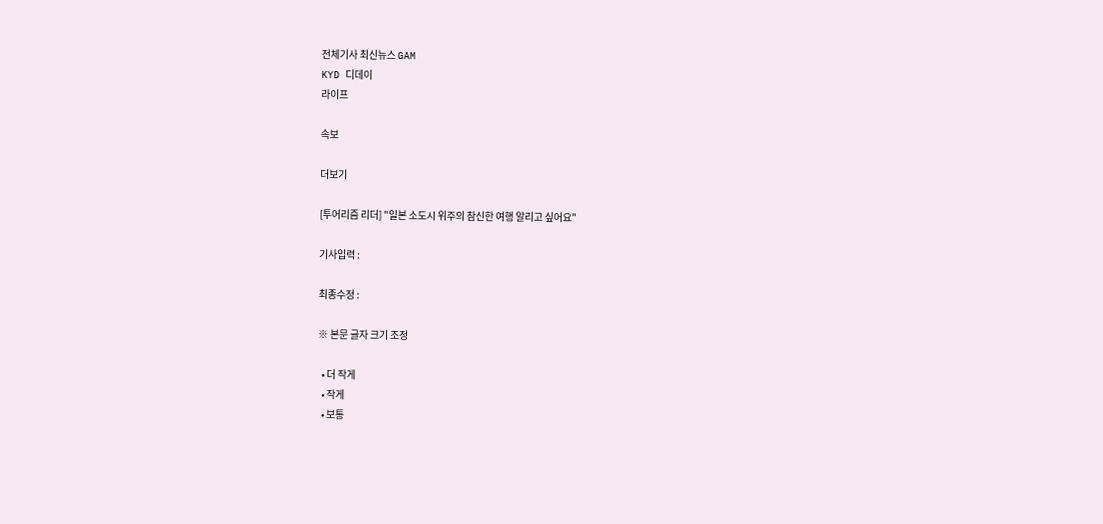전체기사 최신뉴스 GAM
KYD 디데이
라이프

속보

더보기

[투어리즘 리더] "일본 소도시 위주의 참신한 여행 알리고 싶어요"

기사입력 :

최종수정 :

※ 본문 글자 크기 조정

  • 더 작게
  • 작게
  • 보통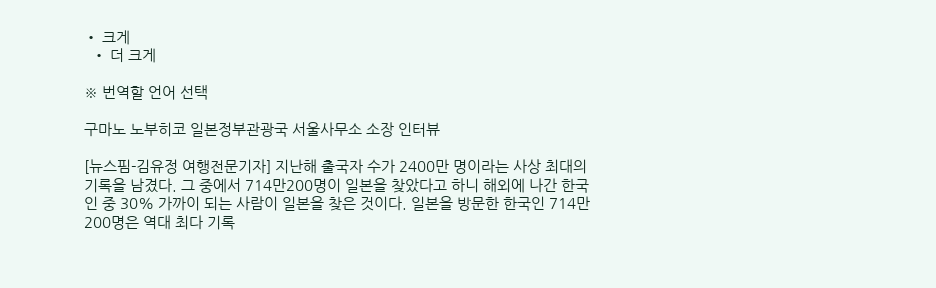• 크게
  • 더 크게

※ 번역할 언어 선택

구마노 노부히코 일본정부관광국 서울사무소 소장 인터뷰

[뉴스핌-김유정 여행전문기자] 지난해 출국자 수가 2400만 명이라는 사상 최대의 기록을 남겼다. 그 중에서 714만200명이 일본을 찾았다고 하니 해외에 나간 한국인 중 30% 가까이 되는 사람이 일본을 찾은 것이다. 일본을 방문한 한국인 714만 200명은 역대 최다 기록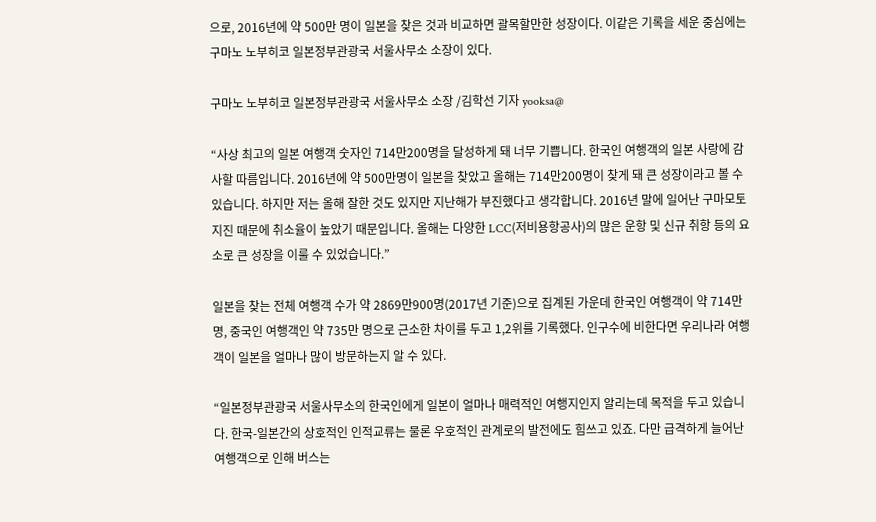으로, 2016년에 약 500만 명이 일본을 찾은 것과 비교하면 괄목할만한 성장이다. 이같은 기록을 세운 중심에는 구마노 노부히코 일본정부관광국 서울사무소 소장이 있다.

구마노 노부히코 일본정부관광국 서울사무소 소장 /김학선 기자 yooksa@

“사상 최고의 일본 여행객 숫자인 714만200명을 달성하게 돼 너무 기쁩니다. 한국인 여행객의 일본 사랑에 감사할 따름입니다. 2016년에 약 500만명이 일본을 찾았고 올해는 714만200명이 찾게 돼 큰 성장이라고 볼 수 있습니다. 하지만 저는 올해 잘한 것도 있지만 지난해가 부진했다고 생각합니다. 2016년 말에 일어난 구마모토 지진 때문에 취소율이 높았기 때문입니다. 올해는 다양한 LCC(저비용항공사)의 많은 운항 및 신규 취항 등의 요소로 큰 성장을 이룰 수 있었습니다.”

일본을 찾는 전체 여행객 수가 약 2869만900명(2017년 기준)으로 집계된 가운데 한국인 여행객이 약 714만 명, 중국인 여행객인 약 735만 명으로 근소한 차이를 두고 1,2위를 기록했다. 인구수에 비한다면 우리나라 여행객이 일본을 얼마나 많이 방문하는지 알 수 있다.

“일본정부관광국 서울사무소의 한국인에게 일본이 얼마나 매력적인 여행지인지 알리는데 목적을 두고 있습니다. 한국-일본간의 상호적인 인적교류는 물론 우호적인 관계로의 발전에도 힘쓰고 있죠. 다만 급격하게 늘어난 여행객으로 인해 버스는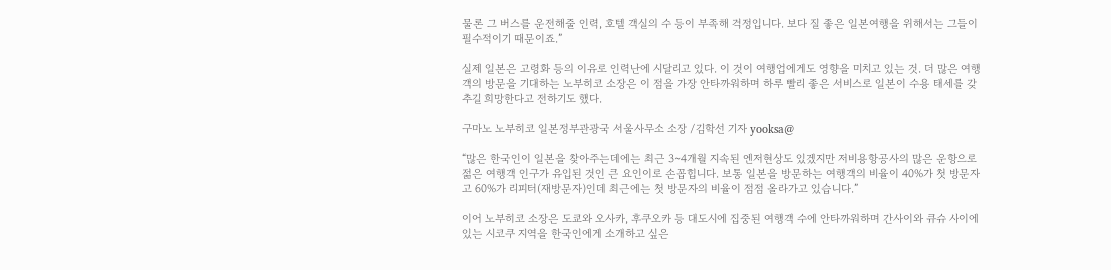물론 그 버스를 운전해줄 인력, 호텔 객실의 수 등이 부족해 걱정입니다. 보다 질 좋은 일본여행을 위해서는 그들이 필수적이기 때문이죠.”

실제 일본은 고령화 등의 이유로 인력난에 시달리고 있다. 이 것이 여행업에게도 영향을 미치고 있는 것. 더 많은 여행객의 방문을 기대하는 노부히코 소장은 이 점을 가장 안타까워하며 하루 빨리 좋은 서비스로 일본이 수용 태세를 갖추길 희망한다고 전하기도 했다.

구마노 노부히코 일본정부관광국 서울사무소 소장 /김학선 기자 yooksa@

“많은 한국인이 일본을 찾아주는데에는 최근 3~4개월 지속된 엔저현상도 있겠지만 저비용항공사의 많은 운항으로 젊은 여행객 인구가 유입된 것인 큰 요인이로 손꼽힙니다. 보통 일본을 방문하는 여행객의 비율이 40%가 첫 방문자고 60%가 리피터(재방문자)인데 최근에는 첫 방문자의 비율이 점점 올라가고 있습니다.”

이어 노부히코 소장은 도쿄와 오사카, 후쿠오카 등 대도시에 집중된 여행객 수에 안타까워하며 간사이와 큐슈 사이에 있는 시코쿠 지역을 한국인에게 소개하고 싶은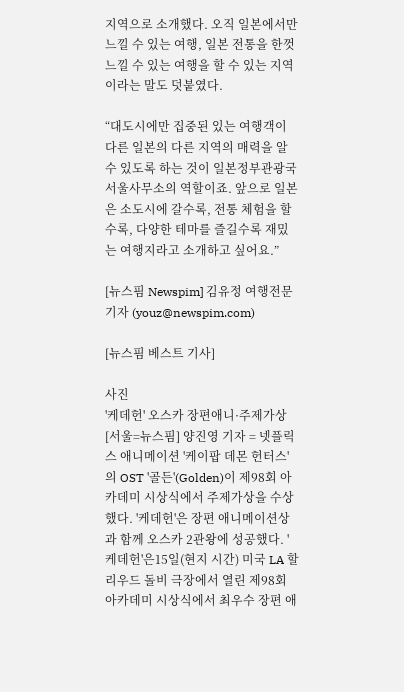지역으로 소개했다. 오직 일본에서만 느낄 수 있는 여행, 일본 전통을 한껏 느낄 수 있는 여행을 할 수 있는 지역이라는 말도 덧붙였다.

“대도시에만 집중된 있는 여행객이 다른 일본의 다른 지역의 매력을 알 수 있도록 하는 것이 일본정부관광국 서울사무소의 역할이죠. 앞으로 일본은 소도시에 갈수록, 전통 체험을 할수록, 다양한 테마를 즐길수록 재밌는 여행지라고 소개하고 싶어요.”

[뉴스핌 Newspim] 김유정 여행전문기자 (youz@newspim.com)

[뉴스핌 베스트 기사]

사진
'케데헌' 오스카 장편애니·주제가상 [서울=뉴스핌] 양진영 기자 = 넷플릭스 애니메이션 '케이팝 데몬 헌터스'의 OST '골든'(Golden)이 제98회 아카데미 시상식에서 주제가상을 수상했다. '케데헌'은 장편 애니메이션상과 함께 오스카 2관왕에 성공했다. '케데헌'은15일(현지 시간) 미국 LA 할리우드 돌비 극장에서 열린 제98회 아카데미 시상식에서 최우수 장편 애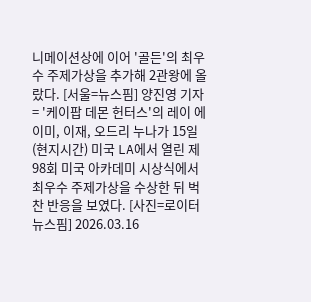니메이션상에 이어 '골든'의 최우수 주제가상을 추가해 2관왕에 올랐다. [서울=뉴스핌] 양진영 기자 = '케이팝 데몬 헌터스'의 레이 에이미, 이재, 오드리 누나가 15일(현지시간) 미국 LA에서 열린 제 98회 미국 아카데미 시상식에서 최우수 주제가상을 수상한 뒤 벅찬 반응을 보였다. [사진=로이터 뉴스핌] 2026.03.16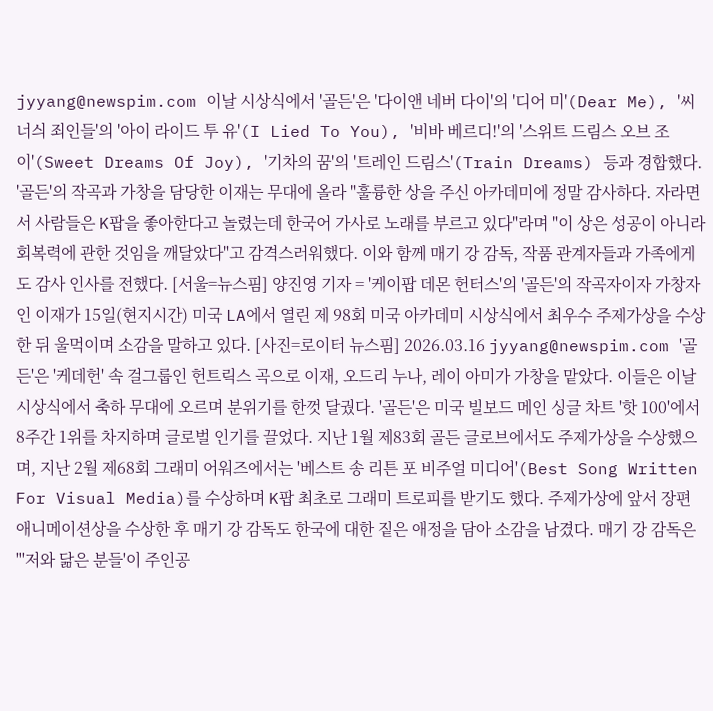jyyang@newspim.com 이날 시상식에서 '골든'은 '다이앤 네버 다이'의 '디어 미'(Dear Me), '씨너싀 죄인들'의 '아이 라이드 투 유'(I Lied To You), '비바 베르디!'의 '스위트 드림스 오브 조이'(Sweet Dreams Of Joy), '기차의 꿈'의 '트레인 드림스'(Train Dreams) 등과 경합했다. '골든'의 작곡과 가창을 담당한 이재는 무대에 올라 "훌륭한 상을 주신 아카데미에 정말 감사하다. 자라면서 사람들은 K팝을 좋아한다고 놀렸는데 한국어 가사로 노래를 부르고 있다"라며 "이 상은 성공이 아니라 회복력에 관한 것임을 깨달았다"고 감격스러워했다. 이와 함께 매기 강 감독, 작품 관계자들과 가족에게도 감사 인사를 전했다. [서울=뉴스핌] 양진영 기자 = '케이팝 데몬 헌터스'의 '골든'의 작곡자이자 가창자인 이재가 15일(현지시간) 미국 LA에서 열린 제 98회 미국 아카데미 시상식에서 최우수 주제가상을 수상한 뒤 울먹이며 소감을 말하고 있다. [사진=로이터 뉴스핌] 2026.03.16 jyyang@newspim.com '골든'은 '케데헌' 속 걸그룹인 헌트릭스 곡으로 이재, 오드리 누나, 레이 아미가 가창을 맡았다. 이들은 이날 시상식에서 축하 무대에 오르며 분위기를 한껏 달궜다. '골든'은 미국 빌보드 메인 싱글 차트 '핫 100'에서 8주간 1위를 차지하며 글로벌 인기를 끌었다. 지난 1월 제83회 골든 글로브에서도 주제가상을 수상했으며, 지난 2월 제68회 그래미 어워즈에서는 '베스트 송 리튼 포 비주얼 미디어'(Best Song Written For Visual Media)를 수상하며 K팝 최초로 그래미 트로피를 받기도 했다. 주제가상에 앞서 장편 애니메이션상을 수상한 후 매기 강 감독도 한국에 대한 짙은 애정을 담아 소감을 남겼다. 매기 강 감독은 "'저와 닮은 분들'이 주인공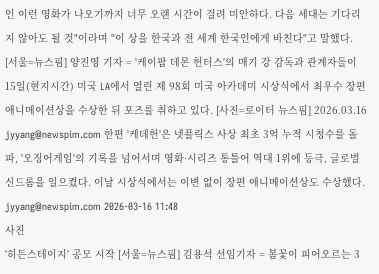인 이런 영화가 나오기까지 너무 오랜 시간이 걸려 미안하다. 다음 세대는 기다리지 않아도 될 것"이라며 "이 상을 한국과 전 세계 한국인에게 바친다"고 말했다. [서울=뉴스핌] 양진영 기자 = '케이팝 데몬 헌터스'의 매기 강 감독과 관계자들이 15일(현지시간) 미국 LA에서 열린 제 98회 미국 아카데미 시상식에서 최우수 장편 애니메이션상을 수상한 뒤 포즈를 취하고 있다. [사진=로이터 뉴스핌] 2026.03.16 jyyang@newspim.com 한편 '케데헌'은 넷플릭스 사상 최초 3억 누적 시청수를 돌파, '오징어게임'의 기록을 넘어서며 영화·시리즈 통틀어 역대 1위에 등극, 글로벌 신드롬을 일으켰다. 이날 시상식에서는 이변 없이 장편 애니메이션상도 수상했다. jyyang@newspim.com 2026-03-16 11:48
사진
'히든스테이지' 공모 시작 [서울=뉴스핌] 김용석 선임기자 = 봄꽃이 피어오르는 3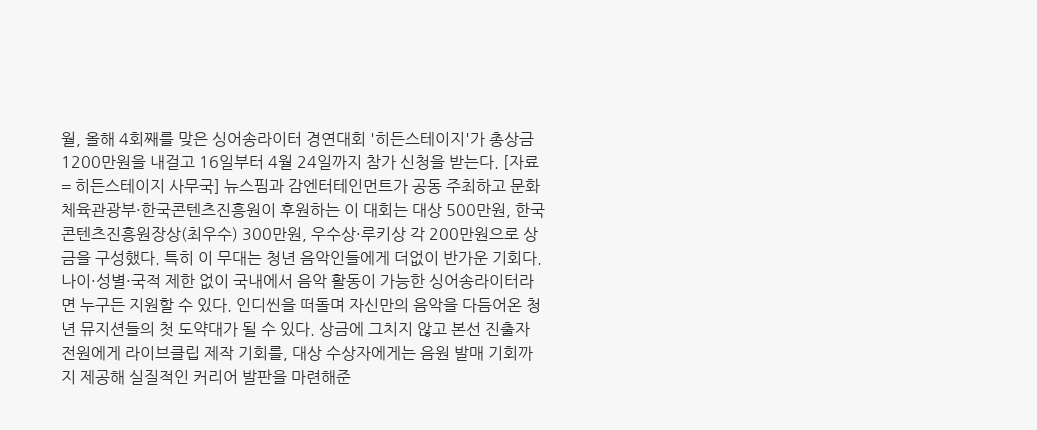월, 올해 4회째를 맞은 싱어송라이터 경연대회 '히든스테이지'가 총상금 1200만원을 내걸고 16일부터 4월 24일까지 참가 신청을 받는다. [자료= 히든스테이지 사무국] 뉴스핌과 감엔터테인먼트가 공동 주최하고 문화체육관광부·한국콘텐츠진흥원이 후원하는 이 대회는 대상 500만원, 한국콘텐츠진흥원장상(최우수) 300만원, 우수상·루키상 각 200만원으로 상금을 구성했다. 특히 이 무대는 청년 음악인들에게 더없이 반가운 기회다. 나이·성별·국적 제한 없이 국내에서 음악 활동이 가능한 싱어송라이터라면 누구든 지원할 수 있다. 인디씬을 떠돌며 자신만의 음악을 다듬어온 청년 뮤지션들의 첫 도약대가 될 수 있다. 상금에 그치지 않고 본선 진출자 전원에게 라이브클립 제작 기회를, 대상 수상자에게는 음원 발매 기회까지 제공해 실질적인 커리어 발판을 마련해준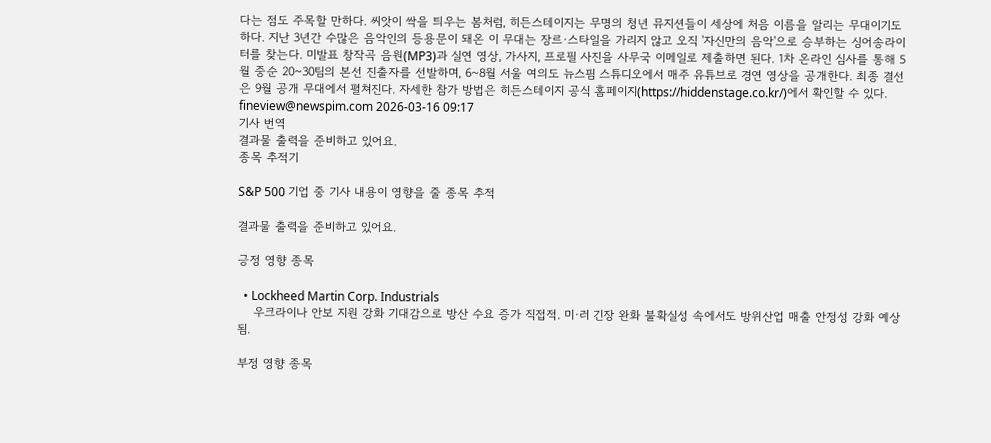다는 점도 주목할 만하다. 씨앗이 싹을 틔우는 봄처럼, 히든스테이지는 무명의 청년 뮤지션들이 세상에 처음 이름을 알리는 무대이기도 하다. 지난 3년간 수많은 음악인의 등용문이 돼온 이 무대는 장르·스타일을 가리지 않고 오직 '자신만의 음악'으로 승부하는 싱어송라이터를 찾는다. 미발표 창작곡 음원(MP3)과 실연 영상, 가사지, 프로필 사진을 사무국 이메일로 제출하면 된다. 1차 온라인 심사를 통해 5월 중순 20~30팀의 본선 진출자를 선발하며, 6~8월 서울 여의도 뉴스핌 스튜디오에서 매주 유튜브로 경연 영상을 공개한다. 최종 결선은 9월 공개 무대에서 펼쳐진다. 자세한 참가 방법은 히든스테이지 공식 홈페이지(https://hiddenstage.co.kr/)에서 확인할 수 있다. fineview@newspim.com 2026-03-16 09:17
기사 번역
결과물 출력을 준비하고 있어요.
종목 추적기

S&P 500 기업 중 기사 내용이 영향을 줄 종목 추적

결과물 출력을 준비하고 있어요.

긍정 영향 종목

  • Lockheed Martin Corp. Industrials
    우크라이나 안보 지원 강화 기대감으로 방산 수요 증가 직접적. 미·러 긴장 완화 불확실성 속에서도 방위산업 매출 안정성 강화 예상됨.

부정 영향 종목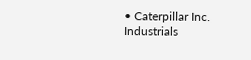• Caterpillar Inc. Industrials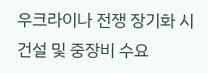우크라이나 전쟁 장기화 시 건설 및 중장비 수요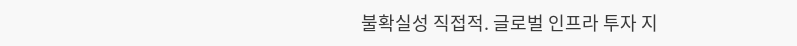불확실성 직접적. 글로벌 인프라 투자 지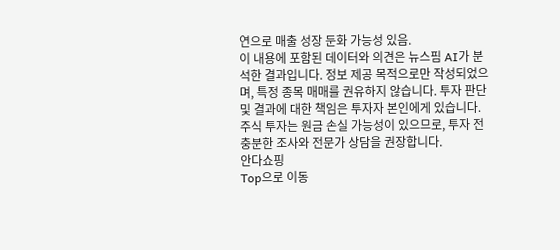연으로 매출 성장 둔화 가능성 있음.
이 내용에 포함된 데이터와 의견은 뉴스핌 AI가 분석한 결과입니다. 정보 제공 목적으로만 작성되었으며, 특정 종목 매매를 권유하지 않습니다. 투자 판단 및 결과에 대한 책임은 투자자 본인에게 있습니다. 주식 투자는 원금 손실 가능성이 있으므로, 투자 전 충분한 조사와 전문가 상담을 권장합니다.
안다쇼핑
Top으로 이동